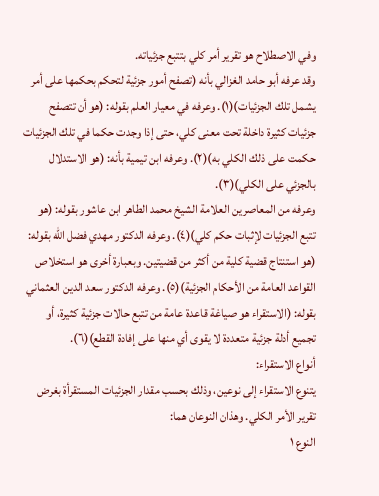وفي الاصطلاح هو تقرير أمر كلي بتتبع جزئياته.
وقد عرفه أبو حامد الغزالي بأنه (تصفح أمور جزئية لتحكم بحكمها على أمر يشمل تلك الجزئيات)(١). وعرفه في معيار العلم بقوله: (هو أن تتصفح جزئيات كثيرة داخلة تحت معنى كلي، حتى إذا وجدت حكما في تلك الجزئيات حكمت على ذلك الكلي به)(٢). وعرفه ابن تيمية بأنه: (هو الاستدلال بالجزئي على الكلي)(٣).
وعرفه من المعاصرين العلامة الشيخ محمد الطاهر ابن عاشور بقوله: (هو تتبع الجزئيات لإثبات حكم كلي)(٤). وعرفه الدكتور مهدي فضل الله بقوله: (هو استنتاج قضية كلية من أكثر من قضيتين. وبعبارة أخرى هو استخلاص القواعد العامة من الأحكام الجزئية)(٥). وعرفه الدكتور سعد الدين العثماني بقوله: (الاستقراء هو صياغة قاعدة عامة من تتبع حالات جزئية كثيرة، أو تجميع أدلة جزئية متعددة لا يقوى أي منها على إفادة القطع)(٦).
أنواع الاستقراء:
يتنوع الاستقراء إلى نوعين، وذلك بحسب مقدار الجزئيات المستقرأة بغرض تقرير الأمر الكلي. وهذان النوعان هما:
النوع ١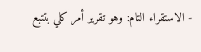- الاستقراء التام: وهو تقرير أمر كلي بتتبع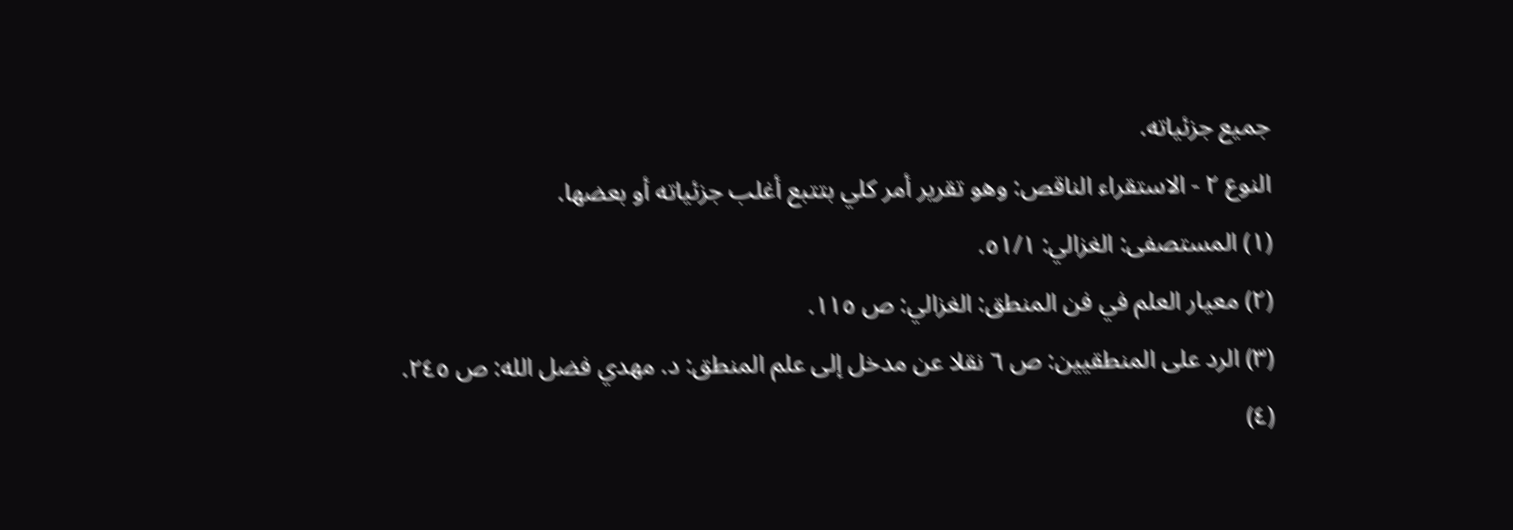جميع جزئياته.
النوع ٢ - الاستقراء الناقص: وهو تقرير أمر كلي بتتبع أغلب جزئياته أو بعضها.
(١) المستصفى: الغزالي: ٥١/١.
(٢) معيار العلم في فن المنطق: الغزالي: ص ١١٥.
(٣) الرد على المنطقيين: ص ٦ نقلا عن مدخل إلى علم المنطق: د. مهدي فضل الله: ص ٢٤٥.
(٤)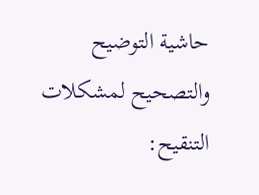حاشية التوضيح والتصحيح لمشكلات التنقيح: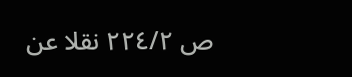ص ٢٢٤/٢ نقلا عن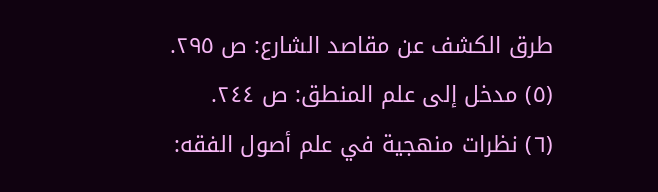طرق الكشف عن مقاصد الشارع: ص ٢٩٥.
(٥) مدخل إلى علم المنطق: ص ٢٤٤.
(٦) نظرات منهجية في علم أصول الفقه: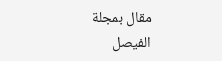مقال بمجلة الفيصل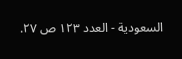السعودية - العدد ١٢٣ ص ٢٧.